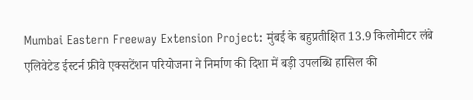Mumbai Eastern Freeway Extension Project: मुंबई के बहुप्रतीक्षित 13.9 किलोमीटर लंबे एलिवेटेड ईस्टर्न फ्रीवे एक्सटेंशन परियोजना ने निर्माण की दिशा में बड़ी उपलब्धि हासिल की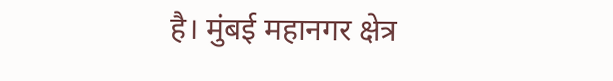है। मुंबई महानगर क्षेत्र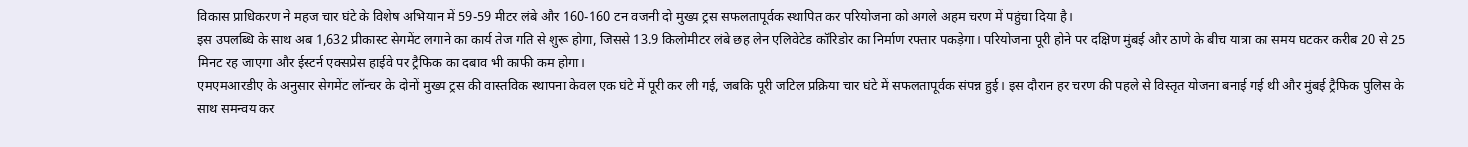विकास प्राधिकरण ने महज चार घंटे के विशेष अभियान में 59-59 मीटर लंबे और 160-160 टन वजनी दो मुख्य ट्रस सफलतापूर्वक स्थापित कर परियोजना को अगले अहम चरण में पहुंचा दिया है।
इस उपलब्धि के साथ अब 1,632 प्रीकास्ट सेगमेंट लगाने का कार्य तेज गति से शुरू होगा, जिससे 13.9 किलोमीटर लंबे छह लेन एलिवेटेड कॉरिडोर का निर्माण रफ्तार पकड़ेगा। परियोजना पूरी होने पर दक्षिण मुंबई और ठाणे के बीच यात्रा का समय घटकर करीब 20 से 25 मिनट रह जाएगा और ईस्टर्न एक्सप्रेस हाईवे पर ट्रैफिक का दबाव भी काफी कम होगा।
एमएमआरडीए के अनुसार सेगमेंट लॉन्चर के दोनों मुख्य ट्रस की वास्तविक स्थापना केवल एक घंटे में पूरी कर ली गई, जबकि पूरी जटिल प्रक्रिया चार घंटे में सफलतापूर्वक संपन्न हुई। इस दौरान हर चरण की पहले से विस्तृत योजना बनाई गई थी और मुंबई ट्रैफिक पुलिस के साथ समन्वय कर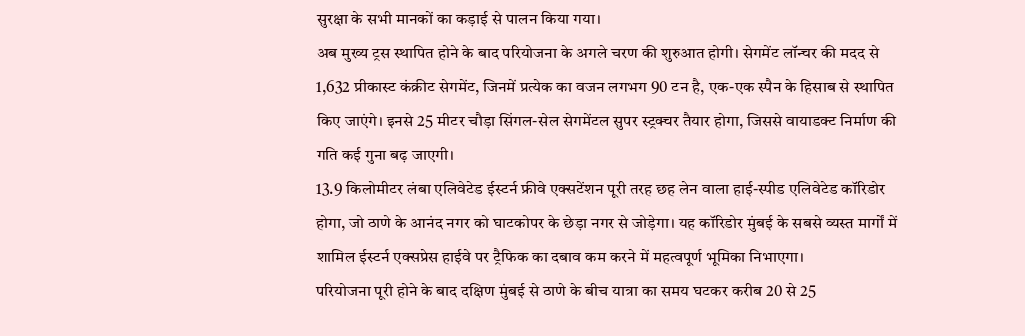सुरक्षा के सभी मानकों का कड़ाई से पालन किया गया।
अब मुख्य ट्रस स्थापित होने के बाद परियोजना के अगले चरण की शुरुआत होगी। सेगमेंट लॉन्चर की मदद से 1,632 प्रीकास्ट कंक्रीट सेगमेंट, जिनमें प्रत्येक का वजन लगभग 90 टन है, एक-एक स्पैन के हिसाब से स्थापित किए जाएंगे। इनसे 25 मीटर चौड़ा सिंगल-सेल सेगमेंटल सुपर स्ट्रक्चर तैयार होगा, जिससे वायाडक्ट निर्माण की गति कई गुना बढ़ जाएगी।
13.9 किलोमीटर लंबा एलिवेटेड ईस्टर्न फ्रीवे एक्सटेंशन पूरी तरह छह लेन वाला हाई-स्पीड एलिवेटेड कॉरिडोर होगा, जो ठाणे के आनंद नगर को घाटकोपर के छेड़ा नगर से जोड़ेगा। यह कॉरिडोर मुंबई के सबसे व्यस्त मार्गों में शामिल ईस्टर्न एक्सप्रेस हाईवे पर ट्रैफिक का दबाव कम करने में महत्वपूर्ण भूमिका निभाएगा।
परियोजना पूरी होने के बाद दक्षिण मुंबई से ठाणे के बीच यात्रा का समय घटकर करीब 20 से 25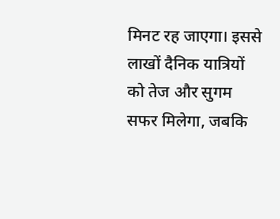मिनट रह जाएगा। इससे लाखों दैनिक यात्रियों को तेज और सुगम सफर मिलेगा, जबकि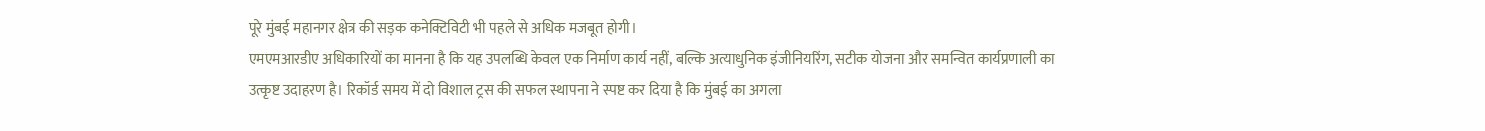पूरे मुंबई महानगर क्षेत्र की सड़क कनेक्टिविटी भी पहले से अधिक मजबूत होगी।
एमएमआरडीए अधिकारियों का मानना है कि यह उपलब्धि केवल एक निर्माण कार्य नहीं, बल्कि अत्याधुनिक इंजीनियरिंग, सटीक योजना और समन्वित कार्यप्रणाली का उत्कृष्ट उदाहरण है। रिकॉर्ड समय में दो विशाल ट्रस की सफल स्थापना ने स्पष्ट कर दिया है कि मुंबई का अगला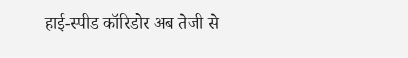हाई-स्पीड कॉरिडोर अब तेजी से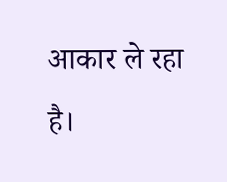आकार ले रहा है।